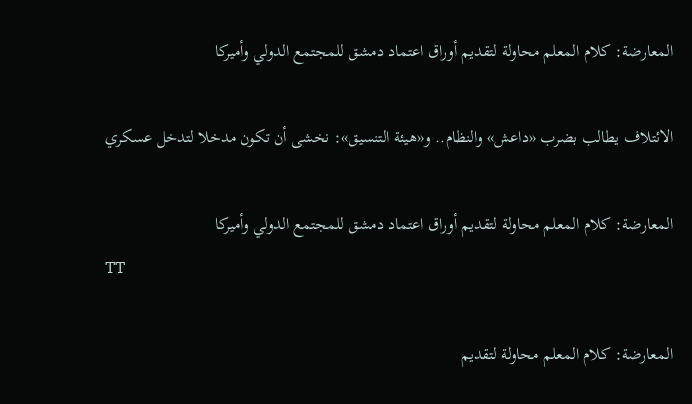المعارضة: كلام المعلم محاولة لتقديم أوراق اعتماد دمشق للمجتمع الدولي وأميركا

الائتلاف يطالب بضرب «داعش» والنظام.. و«هيئة التنسيق»: نخشى أن تكون مدخلا لتدخل عسكري

المعارضة: كلام المعلم محاولة لتقديم أوراق اعتماد دمشق للمجتمع الدولي وأميركا
TT

المعارضة: كلام المعلم محاولة لتقديم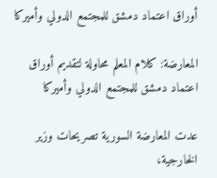أوراق اعتماد دمشق للمجتمع الدولي وأميركا

المعارضة: كلام المعلم محاولة لتقديم أوراق اعتماد دمشق للمجتمع الدولي وأميركا

عدت المعارضة السورية تصريحات وزير الخارجية،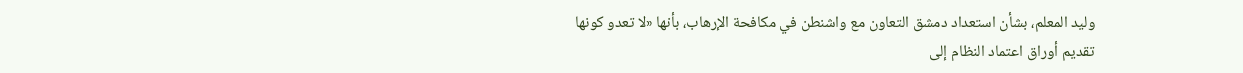وليد المعلم، بشأن استعداد دمشق التعاون مع واشنطن في مكافحة الإرهاب، بأنها «لا تعدو كونها تقديم أوراق اعتماد النظام إلى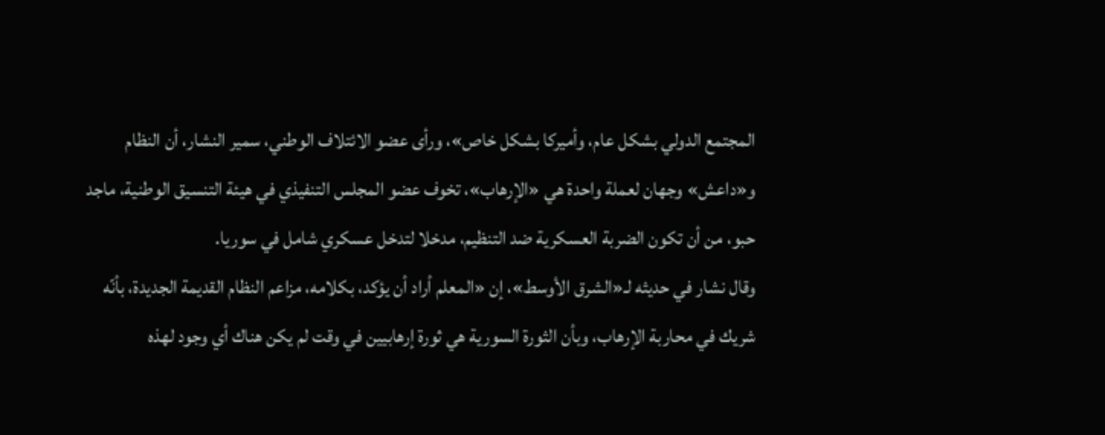المجتمع الدولي بشكل عام، وأميركا بشكل خاص»، ورأى عضو الائتلاف الوطني، سمير النشار، أن النظام و«داعش» وجهان لعملة واحدة هي «الإرهاب»، تخوف عضو المجلس التنفيذي في هيئة التنسيق الوطنية، ماجد حبو، من أن تكون الضربة العسكرية ضد التنظيم، مدخلا لتدخل عسكري شامل في سوريا.
وقال نشار في حديثه لـ«الشرق الأوسط»، إن «المعلم أراد أن يؤكد، بكلامه، مزاعم النظام القديمة الجديدة، بأنّه شريك في محاربة الإرهاب، وبأن الثورة السورية هي ثورة إرهابيين في وقت لم يكن هناك أي وجود لهذه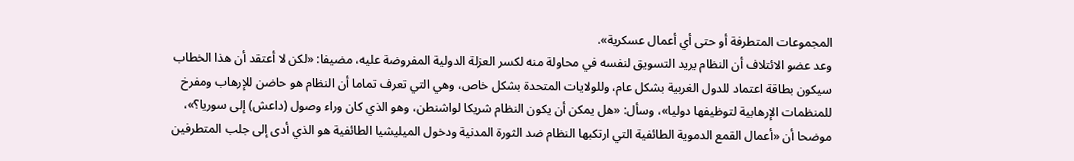المجموعات المتطرفة أو حتى أي أعمال عسكرية».
وعد عضو الائتلاف أن النظام يريد التسويق لنفسه في محاولة منه لكسر العزلة الدولية المفروضة عليه، مضيفا: «لكن لا أعتقد أن هذا الخطاب سيكون بطاقة اعتماد للدول الغربية بشكل عام، وللولايات المتحدة بشكل خاص، وهي التي تعرف تماما أن النظام هو حاضن للإرهاب ومفرخ للمنظمات الإرهابية لتوظيفها دوليا»، وسأل: «هل يمكن أن يكون النظام شريكا لواشنطن، وهو الذي كان وراء وصول (داعش) إلى سوريا؟»، موضحا أن «أعمال القمع الدموية الطائفية التي ارتكبها النظام ضد الثورة المدنية ودخول الميليشيا الطائفية هو الذي أدى إلى جلب المتطرفين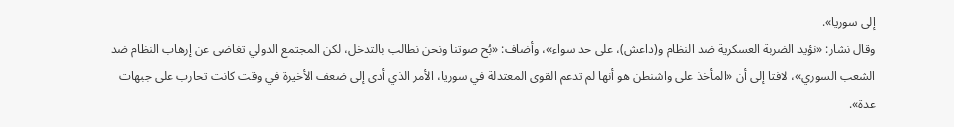إلى سوريا».
وقال نشار: «نؤيد الضربة العسكرية ضد النظام و(داعش)، على حد سواء»، وأضاف: «بُح صوتنا ونحن نطالب بالتدخل، لكن المجتمع الدولي تغاضى عن إرهاب النظام ضد الشعب السوري»، لافتا إلى أن «المأخذ على واشنطن هو أنها لم تدعم القوى المعتدلة في سوريا، الأمر الذي أدى إلى ضعف الأخيرة في وقت كانت تحارب على جبهات عدة».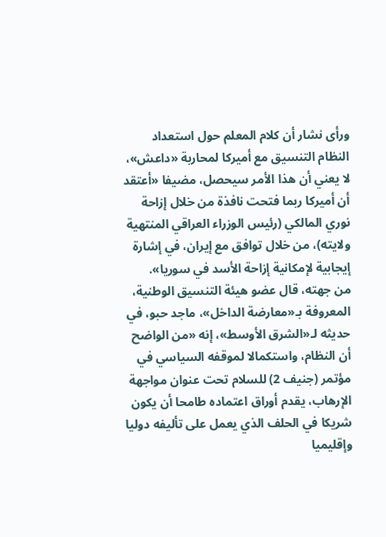ورأى نشار أن كلام المعلم حول استعداد النظام التنسيق مع أميركا لمحاربة «داعش»، لا يعني أن هذا الأمر سيحصل، مضيفا «أعتقد أن أميركا ربما فتحت نافذة من خلال إزاحة نوري المالكي (رئيس الوزراء العراقي المنتهية ولايته)، من خلال توافق مع إيران، في إشارة إيجابية لإمكانية إزاحة الأسد في سوريا».
من جهته، قال عضو هيئة التنسيق الوطنية، المعروفة بـ«معارضة الداخل»، ماجد حبو، في حديثه لـ«الشرق الأوسط»، إنه «من الواضح أن النظام، واستكمالا لموقفه السياسي في مؤتمر (جنيف 2) للسلام تحت عنوان مواجهة الإرهاب، يقدم أوراق اعتماده طامحا أن يكون شريكا في الحلف الذي يعمل على تأليفه دوليا وإقليميا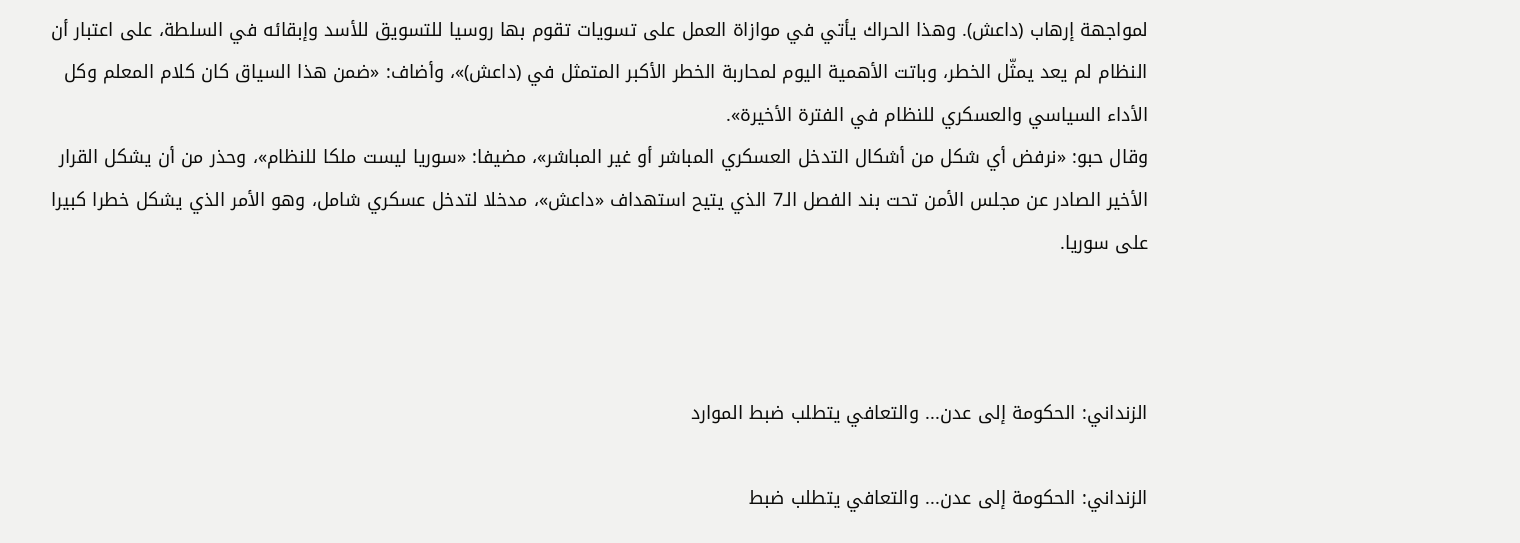لمواجهة إرهاب (داعش). وهذا الحراك يأتي في موازاة العمل على تسويات تقوم بها روسيا للتسويق للأسد وإبقائه في السلطة، على اعتبار أن النظام لم يعد يمثّل الخطر، وباتت الأهمية اليوم لمحاربة الخطر الأكبر المتمثل في (داعش)»، وأضاف: «ضمن هذا السياق كان كلام المعلم وكل الأداء السياسي والعسكري للنظام في الفترة الأخيرة».
وقال حبو: «نرفض أي شكل من أشكال التدخل العسكري المباشر أو غير المباشر»، مضيفا: «سوريا ليست ملكا للنظام»، وحذر من أن يشكل القرار الأخير الصادر عن مجلس الأمن تحت بند الفصل الـ7 الذي يتيح استهداف «داعش»، مدخلا لتدخل عسكري شامل، وهو الأمر الذي يشكل خطرا كبيرا على سوريا.



الزنداني: الحكومة إلى عدن... والتعافي يتطلب ضبط الموارد

الزنداني: الحكومة إلى عدن... والتعافي يتطلب ضبط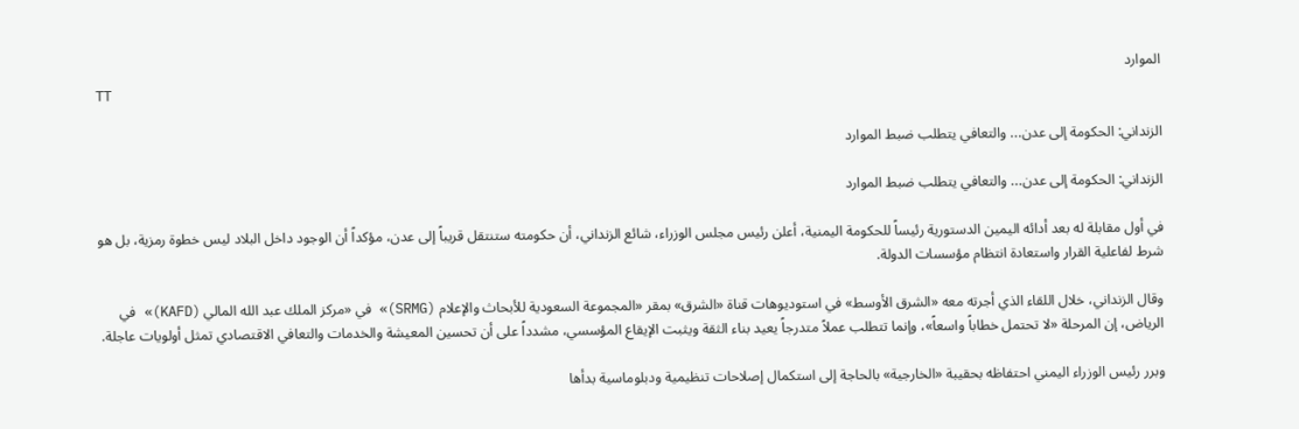الموارد
TT

الزنداني: الحكومة إلى عدن... والتعافي يتطلب ضبط الموارد

الزنداني: الحكومة إلى عدن... والتعافي يتطلب ضبط الموارد

في أول مقابلة له بعد أدائه اليمين الدستورية رئيساً للحكومة اليمنية، أعلن رئيس مجلس الوزراء، شائع الزنداني، أن حكومته ستنتقل قريباً إلى عدن، مؤكداً أن الوجود داخل البلاد ليس خطوة رمزية، بل هو شرط لفاعلية القرار واستعادة انتظام مؤسسات الدولة.

وقال الزنداني، خلال اللقاء الذي أجرته معه «الشرق الأوسط» في استوديوهات قناة «الشرق» بمقر «المجموعة السعودية للأبحاث والإعلام (SRMG)» في «مركز الملك عبد الله المالي (KAFD)» في الرياض، إن المرحلة «لا تحتمل خطاباً واسعاً»، وإنما تتطلب عملاً متدرجاً يعيد بناء الثقة ويثبت الإيقاع المؤسسي، مشدداً على أن تحسين المعيشة والخدمات والتعافي الاقتصادي تمثل أولويات عاجلة.

وبرر رئيس الوزراء اليمني احتفاظه بحقيبة «الخارجية» بالحاجة إلى استكمال إصلاحات تنظيمية ودبلوماسية بدأها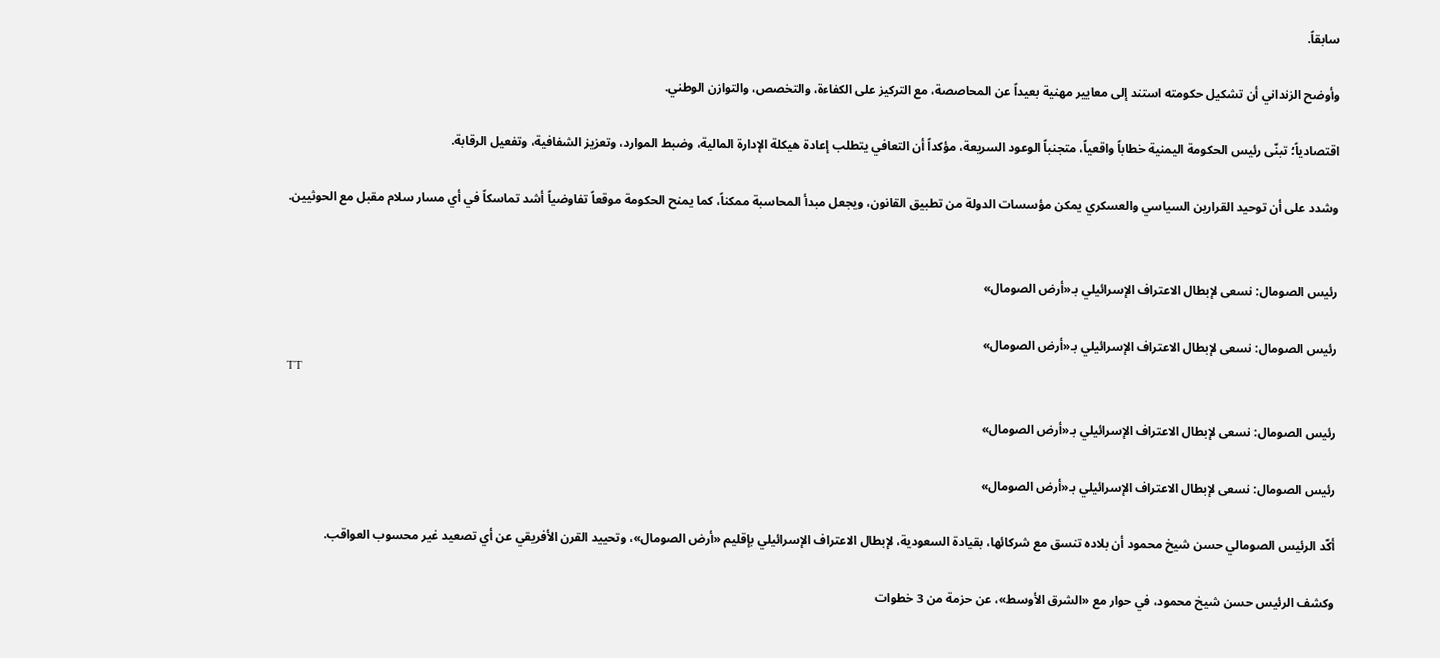سابقاً.

وأوضح الزنداني أن تشكيل حكومته استند إلى معايير مهنية بعيداً عن المحاصصة، مع التركيز على الكفاءة، والتخصص، والتوازن الوطني.

اقتصادياً؛ تبنّى رئيس الحكومة اليمنية خطاباً واقعياً، متجنباً الوعود السريعة، مؤكداً أن التعافي يتطلب إعادة هيكلة الإدارة المالية، وضبط الموارد، وتعزيز الشفافية، وتفعيل الرقابة.

وشدد على أن توحيد القرارين السياسي والعسكري يمكن مؤسسات الدولة من تطبيق القانون، ويجعل مبدأ المحاسبة ممكناً، كما يمنح الحكومة موقعاً تفاوضياً أشد تماسكاً في أي مسار سلام مقبل مع الحوثيين.


رئيس الصومال: نسعى لإبطال الاعتراف الإسرائيلي بـ«أرض الصومال»

رئيس الصومال: نسعى لإبطال الاعتراف الإسرائيلي بـ«أرض الصومال»
TT

رئيس الصومال: نسعى لإبطال الاعتراف الإسرائيلي بـ«أرض الصومال»

رئيس الصومال: نسعى لإبطال الاعتراف الإسرائيلي بـ«أرض الصومال»

أكّد الرئيس الصومالي حسن شيخ محمود أن بلاده تنسق مع شركائها، بقيادة السعودية، لإبطال الاعتراف الإسرائيلي بإقليم «أرض الصومال»، وتحييد القرن الأفريقي عن أي تصعيد غير محسوب العواقب.

وكشف الرئيس حسن شيخ محمود، في حوار مع «الشرق الأوسط»، عن حزمة من 3 خطوات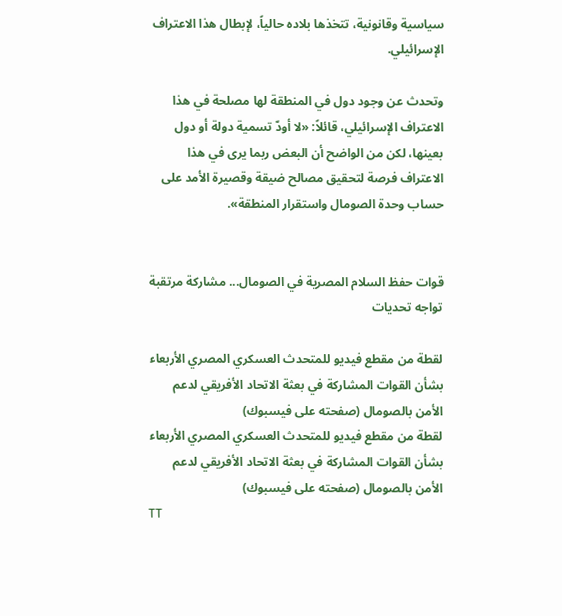سياسية وقانونية، تتخذها بلاده حالياً، لإبطال هذا الاعتراف الإسرائيلي.

وتحدث عن وجود دول في المنطقة لها مصلحة في هذا الاعتراف الإسرائيلي، قائلاً: «لا أودّ تسمية دولة أو دول بعينها، لكن من الواضح أن البعض ربما يرى في هذا الاعتراف فرصة لتحقيق مصالح ضيقة وقصيرة الأمد على حساب وحدة الصومال واستقرار المنطقة».


قوات حفظ السلام المصرية في الصومال... مشاركة مرتقبة تواجه تحديات

لقطة من مقطع فيديو للمتحدث العسكري المصري الأربعاء بشأن القوات المشاركة في بعثة الاتحاد الأفريقي لدعم الأمن بالصومال (صفحته على فيسبوك)
لقطة من مقطع فيديو للمتحدث العسكري المصري الأربعاء بشأن القوات المشاركة في بعثة الاتحاد الأفريقي لدعم الأمن بالصومال (صفحته على فيسبوك)
TT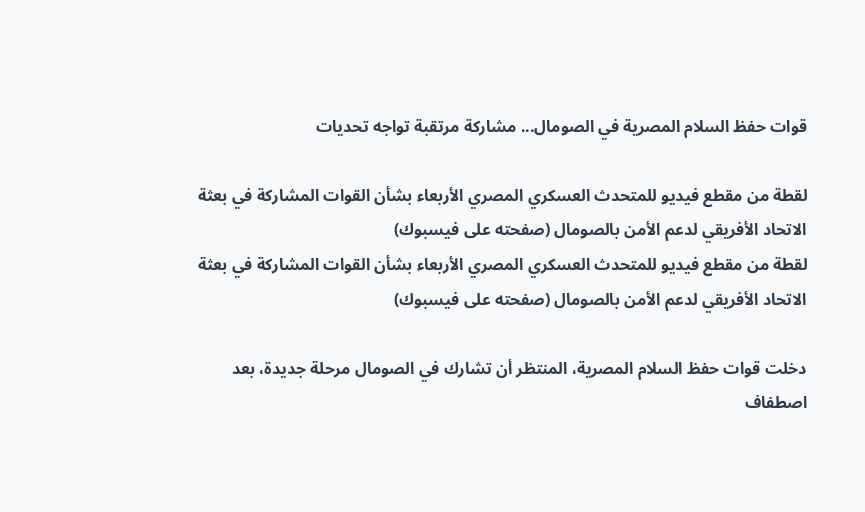قوات حفظ السلام المصرية في الصومال... مشاركة مرتقبة تواجه تحديات

لقطة من مقطع فيديو للمتحدث العسكري المصري الأربعاء بشأن القوات المشاركة في بعثة الاتحاد الأفريقي لدعم الأمن بالصومال (صفحته على فيسبوك)
لقطة من مقطع فيديو للمتحدث العسكري المصري الأربعاء بشأن القوات المشاركة في بعثة الاتحاد الأفريقي لدعم الأمن بالصومال (صفحته على فيسبوك)

دخلت قوات حفظ السلام المصرية، المنتظر أن تشارك في الصومال مرحلة جديدة، بعد اصطفاف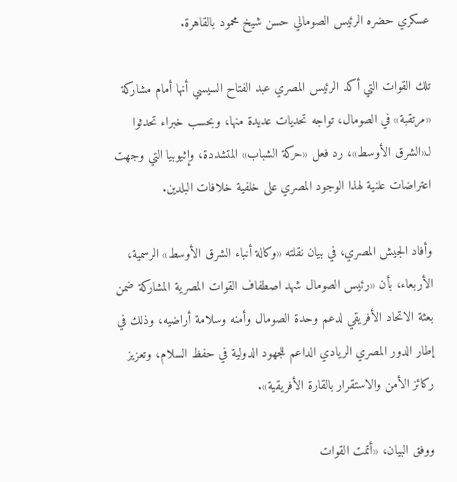عسكري حضره الرئيس الصومالي حسن شيخ محمود بالقاهرة.

تلك القوات التي أكد الرئيس المصري عبد الفتاح السيسي أنها أمام مشاركة «مرتقبة» في الصومال، تواجه تحديات عديدة منها، وبحسب خبراء تحدثوا لـ«الشرق الأوسط»، رد فعل «حركة الشباب» المتشددة، وإثيوبيا التي وجهت اعتراضات علنية لهذا الوجود المصري على خلفية خلافات البلدين.

وأفاد الجيش المصري، في بيان نقلته «وكالة أنباء الشرق الأوسط» الرسمية، الأربعاء، بأن «رئيس الصومال شهد اصطفاف القوات المصرية المشاركة ضمن بعثة الاتحاد الأفريقي لدعم وحدة الصومال وأمنه وسلامة أراضيه، وذلك في إطار الدور المصري الريادي الداعم للجهود الدولية في حفظ السلام، وتعزيز ركائز الأمن والاستقرار بالقارة الأفريقية».

ووفق البيان، «أتمت القوات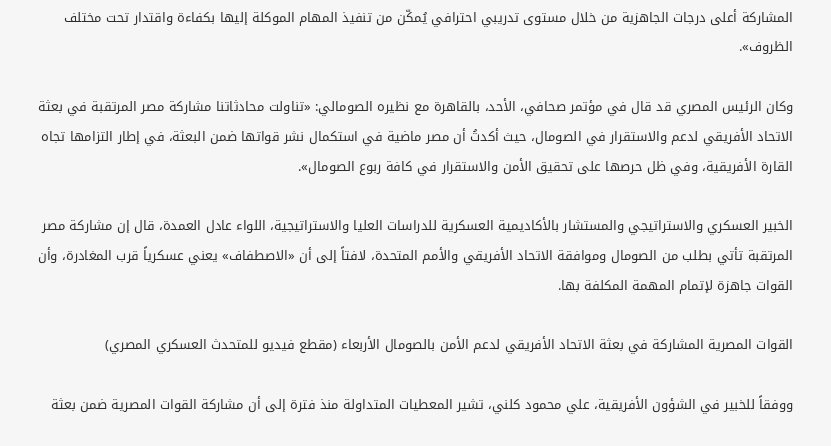المشاركة أعلى درجات الجاهزية من خلال مستوى تدريبي احترافي يُمكّن من تنفيذ المهام الموكلة إليها بكفاءة واقتدار تحت مختلف الظروف».

وكان الرئيس المصري قد قال في مؤتمر صحافي، الأحد، بالقاهرة مع نظيره الصومالي: «تناولت محادثاتنا مشاركة مصر المرتقبة في بعثة الاتحاد الأفريقي لدعم والاستقرار في الصومال، حيث أكدتُ أن مصر ماضية في استكمال نشر قواتها ضمن البعثة، في إطار التزامها تجاه القارة الأفريقية، وفي ظل حرصها على تحقيق الأمن والاستقرار في كافة ربوع الصومال».

الخبير العسكري والاستراتيجي والمستشار بالأكاديمية العسكرية للدراسات العليا والاستراتيجية، اللواء عادل العمدة، قال إن مشاركة مصر المرتقبة تأتي بطلب من الصومال وموافقة الاتحاد الأفريقي والأمم المتحدة، لافتاً إلى أن «الاصطفاف» يعني عسكرياً قرب المغادرة، وأن القوات جاهزة لإتمام المهمة المكلفة بها.

القوات المصرية المشاركة في بعثة الاتحاد الأفريقي لدعم الأمن بالصومال الأربعاء (مقطع فيديو للمتحدث العسكري المصري)

ووفقاً للخبير في الشؤون الأفريقية، علي محمود كلني، تشير المعطيات المتداولة منذ فترة إلى أن مشاركة القوات المصرية ضمن بعثة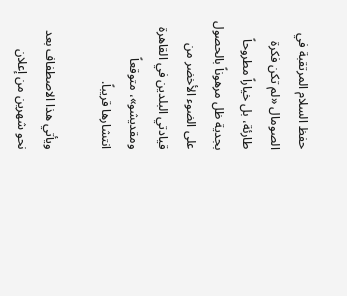حفظ السلام المرتقبة في الصومال «لم تكن فكرة طارئة، بل خياراً مطروحاً بجدية ظل مرهوناً بالحصول على الضوء الأخضر من قيادتي البلدين في القاهرة ومقديشو»، متوقعاً انتشارها قريباً.

ويأتي هذا الاصطفاف بعد نحو شهرين من إعلان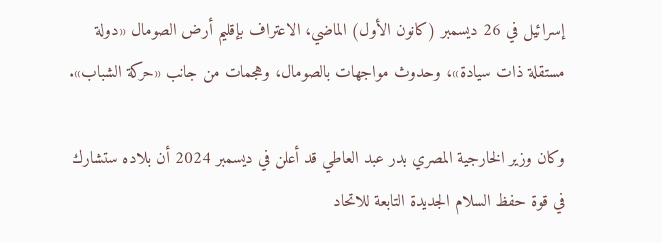إسرائيل في 26 ديسمبر (كانون الأول) الماضي، الاعتراف بإقليم أرض الصومال «دولة مستقلة ذات سيادة»، وحدوث مواجهات بالصومال، وهجمات من جانب «حركة الشباب».

وكان وزير الخارجية المصري بدر عبد العاطي قد أعلن في ديسمبر 2024 أن بلاده ستشارك في قوة حفظ السلام الجديدة التابعة للاتحاد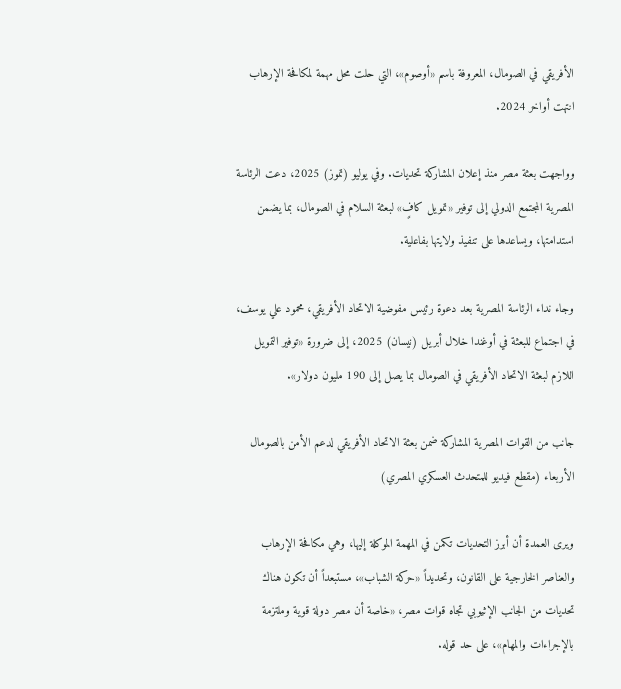الأفريقي في الصومال، المعروفة باسم «أوصوم»، التي حلت محل مهمة لمكافحة الإرهاب انتهت أواخر 2024.

وواجهت بعثة مصر منذ إعلان المشاركة تحديات. وفي يوليو (تموز) 2025، دعت الرئاسة المصرية المجتمع الدولي إلى توفير «تمويل كافٍ» لبعثة السلام في الصومال، بما يضمن استدامتها، ويساعدها على تنفيذ ولايتها بفاعلية.

وجاء نداء الرئاسة المصرية بعد دعوة رئيس مفوضية الاتحاد الأفريقي، محمود علي يوسف، في اجتماع للبعثة في أوغندا خلال أبريل (نيسان) 2025، إلى ضرورة «توفير التمويل اللازم لبعثة الاتحاد الأفريقي في الصومال بما يصل إلى 190 مليون دولار».

جانب من القوات المصرية المشاركة ضمن بعثة الاتحاد الأفريقي لدعم الأمن بالصومال الأربعاء (مقطع فيديو للمتحدث العسكري المصري)

ويرى العمدة أن أبرز التحديات تكمن في المهمة الموكلة إليها، وهي مكافحة الإرهاب والعناصر الخارجية على القانون، وتحديداً «حركة الشباب»، مستبعداً أن تكون هناك تحديات من الجانب الإثيوبي تجاه قوات مصر، «خاصة أن مصر دولة قوية وملتزمة بالإجراءات والمهام»، على حد قوله.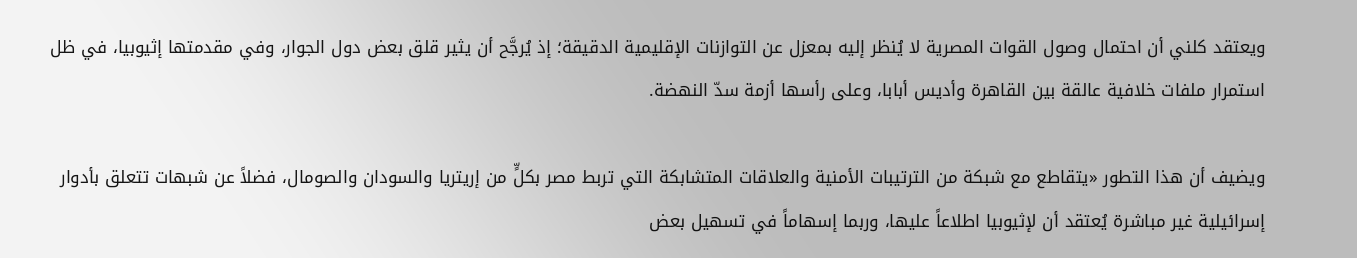ويعتقد كلني أن احتمال وصول القوات المصرية لا يُنظر إليه بمعزل عن التوازنات الإقليمية الدقيقة؛ إذ يُرجَّح أن يثير قلق بعض دول الجوار، وفي مقدمتها إثيوبيا، في ظل استمرار ملفات خلافية عالقة بين القاهرة وأديس أبابا، وعلى رأسها أزمة سدّ النهضة.

ويضيف أن هذا التطور «يتقاطع مع شبكة من الترتيبات الأمنية والعلاقات المتشابكة التي تربط مصر بكلٍّ من إريتريا والسودان والصومال، فضلاً عن شبهات تتعلق بأدوار إسرائيلية غير مباشرة يُعتقد أن لإثيوبيا اطلاعاً عليها، وربما إسهاماً في تسهيل بعض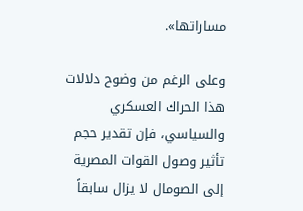مساراتها».

وعلى الرغم من وضوح دلالات هذا الحراك العسكري والسياسي، فإن تقدير حجم تأثير وصول القوات المصرية إلى الصومال لا يزال سابقاً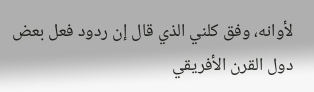لأوانه، وفق كلني الذي قال إن ردود فعل بعض دول القرن الأفريقي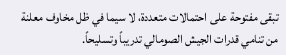تبقى مفتوحة على احتمالات متعددة، لا سيما في ظل مخاوف معلنة من تنامي قدرات الجيش الصومالي تدريباً وتسليحاً.